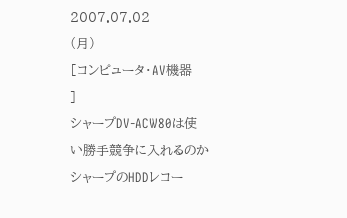2007.07.02
(月)
[コンピュータ・AV機器
]
シャープDV-ACW80は使い勝手競争に入れるのか
シャープのHDDレコー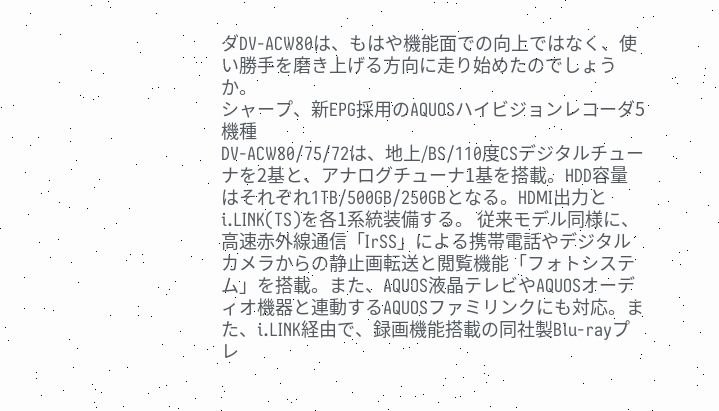ダDV-ACW80は、もはや機能面での向上ではなく、使い勝手を磨き上げる方向に走り始めたのでしょうか。
シャープ、新EPG採用のAQUOSハイビジョンレコーダ5機種
DV-ACW80/75/72は、地上/BS/110度CSデジタルチューナを2基と、アナログチューナ1基を搭載。HDD容量はそれぞれ1TB/500GB/250GBとなる。HDMI出力とi.LINK(TS)を各1系統装備する。 従来モデル同様に、高速赤外線通信「IrSS」による携帯電話やデジタルカメラからの静止画転送と閲覧機能「フォトシステム」を搭載。また、AQUOS液晶テレビやAQUOSオーディオ機器と連動するAQUOSファミリンクにも対応。また、i.LINK経由で、録画機能搭載の同社製Blu-rayプレ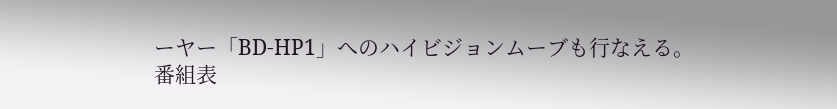ーヤー「BD-HP1」へのハイビジョンムーブも行なえる。
番組表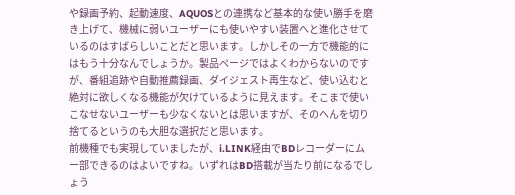や録画予約、起動速度、AQUOSとの連携など基本的な使い勝手を磨き上げて、機械に弱いユーザーにも使いやすい装置へと進化させているのはすばらしいことだと思います。しかしその一方で機能的にはもう十分なんでしょうか。製品ページではよくわからないのですが、番組追跡や自動推薦録画、ダイジェスト再生など、使い込むと絶対に欲しくなる機能が欠けているように見えます。そこまで使いこなせないユーザーも少なくないとは思いますが、そのへんを切り捨てるというのも大胆な選択だと思います。
前機種でも実現していましたが、i.LINK経由でBDレコーダーにムー部できるのはよいですね。いずれはBD搭載が当たり前になるでしょう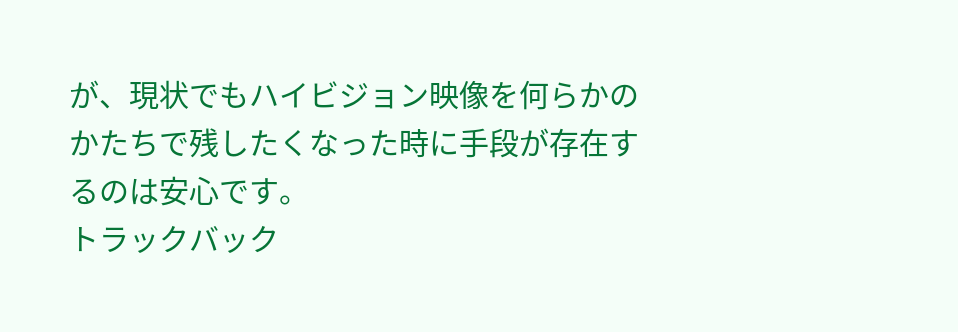が、現状でもハイビジョン映像を何らかのかたちで残したくなった時に手段が存在するのは安心です。
トラックバック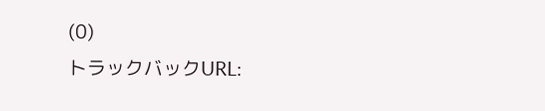(0)
トラックバックURL: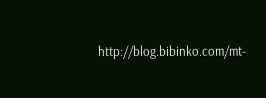http://blog.bibinko.com/mt-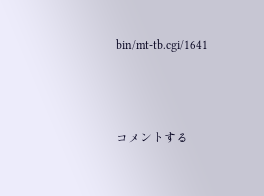bin/mt-tb.cgi/1641



コメントする